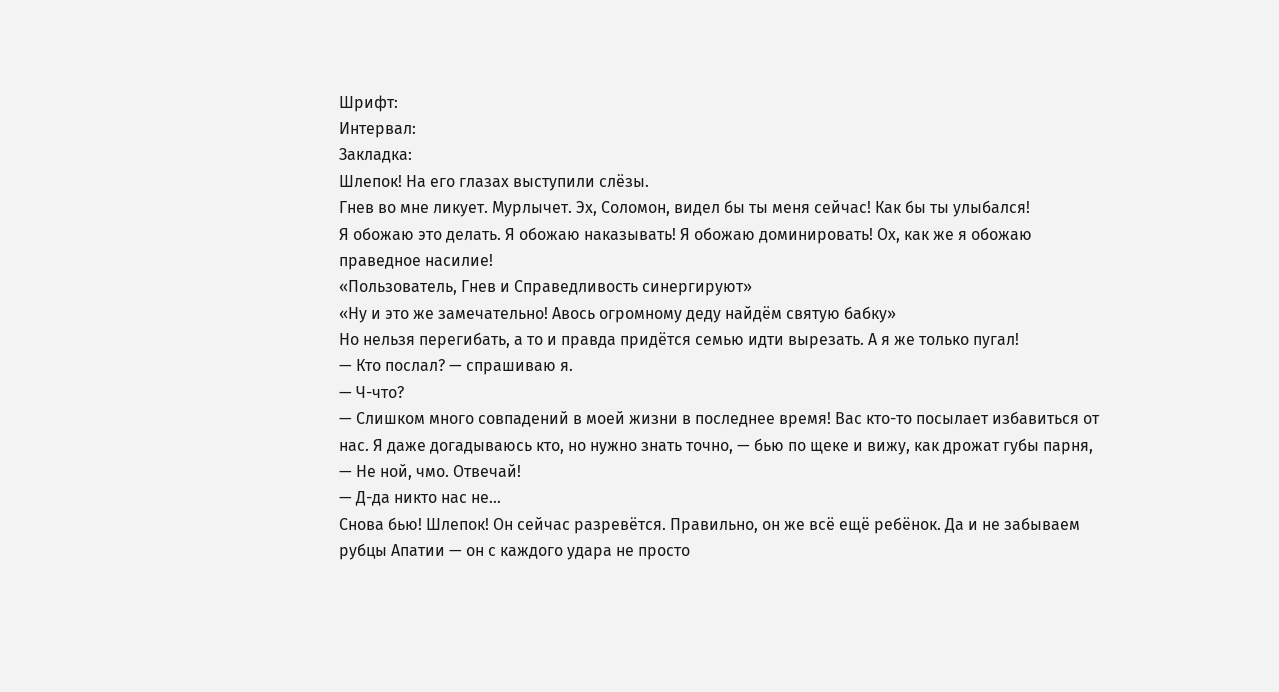Шрифт:
Интервал:
Закладка:
Шлепок! На его глазах выступили слёзы.
Гнев во мне ликует. Мурлычет. Эх, Соломон, видел бы ты меня сейчас! Как бы ты улыбался!
Я обожаю это делать. Я обожаю наказывать! Я обожаю доминировать! Ох, как же я обожаю праведное насилие!
«Пользователь, Гнев и Справедливость синергируют»
«Ну и это же замечательно! Авось огромному деду найдём святую бабку»
Но нельзя перегибать, а то и правда придётся семью идти вырезать. А я же только пугал!
— Кто послал? — спрашиваю я.
— Ч-что?
— Слишком много совпадений в моей жизни в последнее время! Вас кто-то посылает избавиться от нас. Я даже догадываюсь кто, но нужно знать точно, — бью по щеке и вижу, как дрожат губы парня, — Не ной, чмо. Отвечай!
— Д-да никто нас не…
Снова бью! Шлепок! Он сейчас разревётся. Правильно, он же всё ещё ребёнок. Да и не забываем рубцы Апатии — он с каждого удара не просто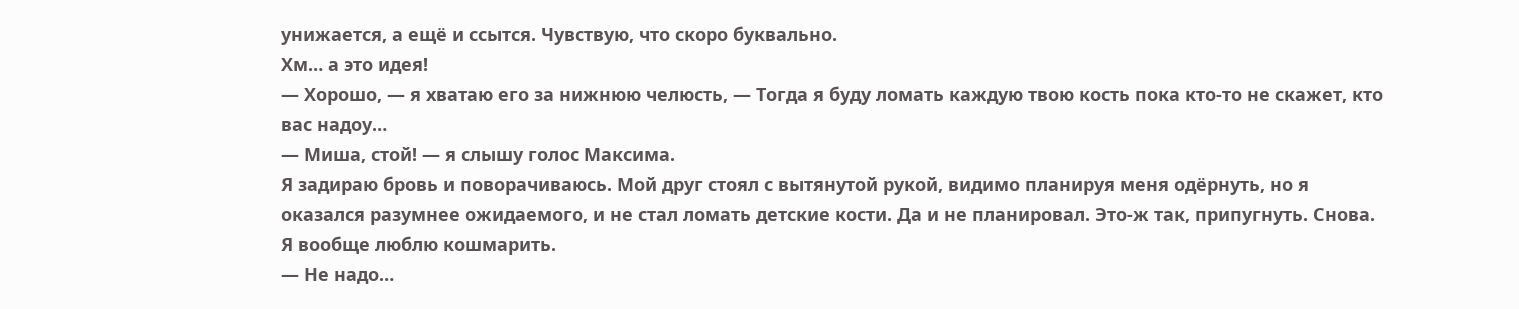унижается, а ещё и ссытся. Чувствую, что скоро буквально.
Хм… а это идея!
— Хорошо, — я хватаю его за нижнюю челюсть, — Тогда я буду ломать каждую твою кость пока кто-то не скажет, кто вас надоу…
— Миша, стой! — я слышу голос Максима.
Я задираю бровь и поворачиваюсь. Мой друг стоял с вытянутой рукой, видимо планируя меня одёрнуть, но я оказался разумнее ожидаемого, и не стал ломать детские кости. Да и не планировал. Это-ж так, припугнуть. Снова.
Я вообще люблю кошмарить.
— Не надо…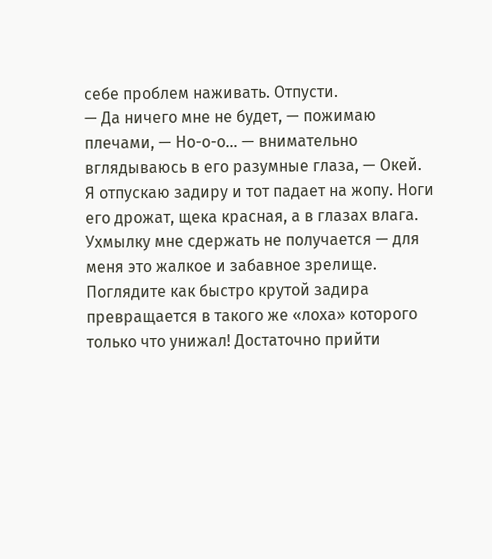себе проблем наживать. Отпусти.
— Да ничего мне не будет, — пожимаю плечами, — Но-о-о… — внимательно вглядываюсь в его разумные глаза, — Окей.
Я отпускаю задиру и тот падает на жопу. Ноги его дрожат, щека красная, а в глазах влага. Ухмылку мне сдержать не получается — для меня это жалкое и забавное зрелище. Поглядите как быстро крутой задира превращается в такого же «лоха» которого только что унижал! Достаточно прийти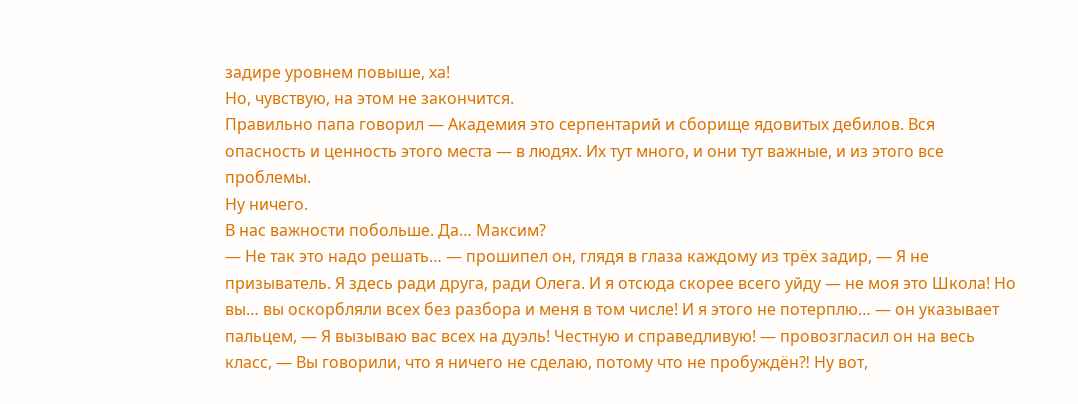задире уровнем повыше, ха!
Но, чувствую, на этом не закончится.
Правильно папа говорил — Академия это серпентарий и сборище ядовитых дебилов. Вся опасность и ценность этого места — в людях. Их тут много, и они тут важные, и из этого все проблемы.
Ну ничего.
В нас важности побольше. Да… Максим?
— Не так это надо решать… — прошипел он, глядя в глаза каждому из трёх задир, — Я не призыватель. Я здесь ради друга, ради Олега. И я отсюда скорее всего уйду — не моя это Школа! Но вы… вы оскорбляли всех без разбора и меня в том числе! И я этого не потерплю… — он указывает пальцем, — Я вызываю вас всех на дуэль! Честную и справедливую! — провозгласил он на весь класс, — Вы говорили, что я ничего не сделаю, потому что не пробуждён⁈ Ну вот,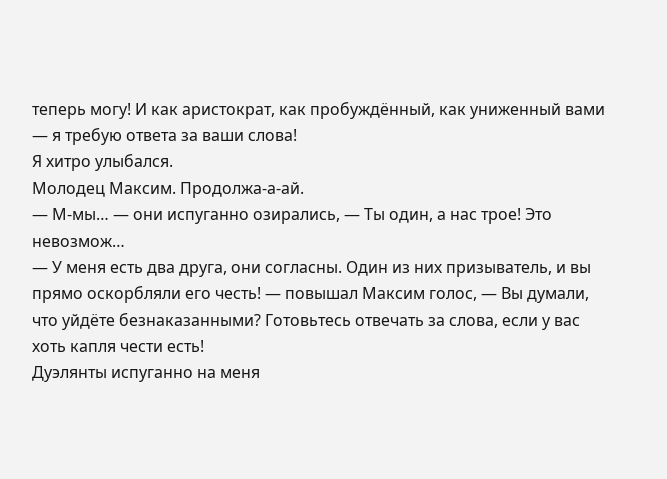теперь могу! И как аристократ, как пробуждённый, как униженный вами — я требую ответа за ваши слова!
Я хитро улыбался.
Молодец Максим. Продолжа-а-ай.
— М-мы… — они испуганно озирались, — Ты один, а нас трое! Это невозмож…
— У меня есть два друга, они согласны. Один из них призыватель, и вы прямо оскорбляли его честь! — повышал Максим голос, — Вы думали, что уйдёте безнаказанными? Готовьтесь отвечать за слова, если у вас хоть капля чести есть!
Дуэлянты испуганно на меня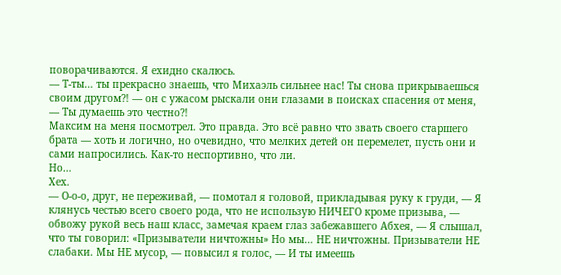поворачиваются. Я ехидно скалюсь.
— Т-ты… ты прекрасно знаешь, что Михаэль сильнее нас! Ты снова прикрываешься своим другом⁈ — он с ужасом рыскали они глазами в поисках спасения от меня, — Ты думаешь это честно⁈
Максим на меня посмотрел. Это правда. Это всё равно что звать своего старшего брата — хоть и логично, но очевидно, что мелких детей он перемелет, пусть они и сами напросились. Как-то неспортивно, что ли.
Но…
Хех.
— О-о-о, друг, не переживай, — помотал я головой, прикладывая руку к груди, — Я клянусь честью всего своего рода, что не использую НИЧЕГО кроме призыва, — обвожу рукой весь наш класс, замечая краем глаз забежавшего Абхея, — Я слышал, что ты говорил: «Призыватели ничтожны» Но мы… НЕ ничтожны. Призыватели НЕ слабаки. Мы НЕ мусор, — повысил я голос, — И ты имеешь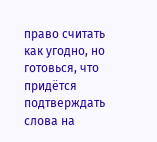право считать как угодно, но готовься, что придётся подтверждать слова на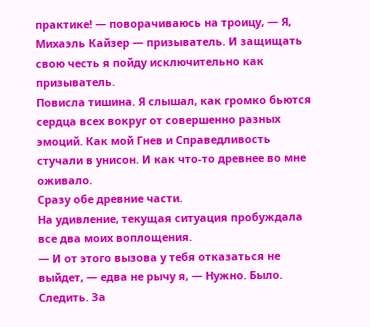практике! — поворачиваюсь на троицу, — Я, Михаэль Кайзер — призыватель. И защищать свою честь я пойду исключительно как призыватель.
Повисла тишина. Я слышал, как громко бьются сердца всех вокруг от совершенно разных эмоций. Как мой Гнев и Справедливость стучали в унисон. И как что-то древнее во мне оживало.
Сразу обе древние части.
На удивление, текущая ситуация пробуждала все два моих воплощения.
— И от этого вызова у тебя отказаться не выйдет, — едва не рычу я, — Нужно. Было. Следить. За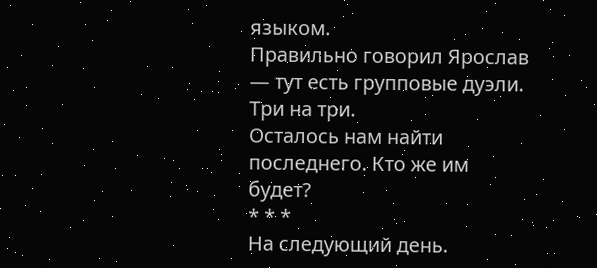языком.
Правильно говорил Ярослав — тут есть групповые дуэли.
Три на три.
Осталось нам найти последнего. Кто же им будет?
* * *
На следующий день.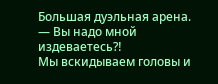Большая дуэльная арена.
— Вы надо мной издеваетесь⁈
Мы вскидываем головы и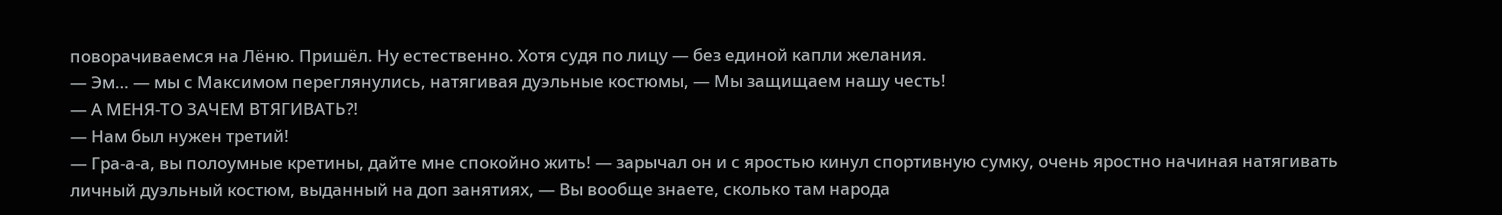поворачиваемся на Лёню. Пришёл. Ну естественно. Хотя судя по лицу — без единой капли желания.
— Эм… — мы с Максимом переглянулись, натягивая дуэльные костюмы, — Мы защищаем нашу честь!
— А МЕНЯ-ТО ЗАЧЕМ ВТЯГИВАТЬ⁈
— Нам был нужен третий!
— Гра-а-а, вы полоумные кретины, дайте мне спокойно жить! — зарычал он и с яростью кинул спортивную сумку, очень яростно начиная натягивать личный дуэльный костюм, выданный на доп занятиях, — Вы вообще знаете, сколько там народа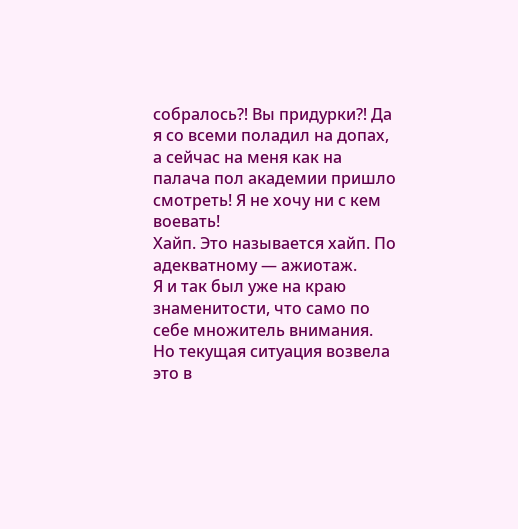собралось⁈ Вы придурки⁈ Да я со всеми поладил на допах, а сейчас на меня как на палача пол академии пришло смотреть! Я не хочу ни с кем воевать!
Хайп. Это называется хайп. По адекватному — ажиотаж.
Я и так был уже на краю знаменитости, что само по себе множитель внимания.
Но текущая ситуация возвела это в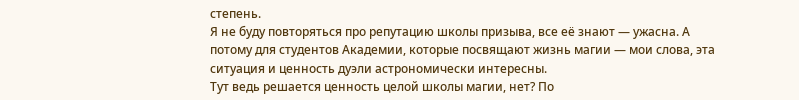степень.
Я не буду повторяться про репутацию школы призыва, все её знают — ужасна. А потому для студентов Академии, которые посвящают жизнь магии — мои слова, эта ситуация и ценность дуэли астрономически интересны.
Тут ведь решается ценность целой школы магии, нет? По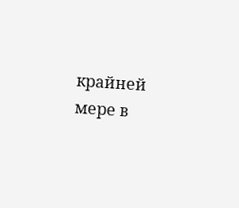крайней мере в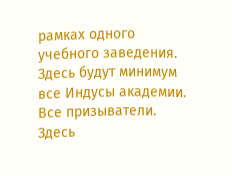рамках одного учебного заведения.
Здесь будут минимум все Индусы академии. Все призыватели. Здесь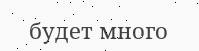будет много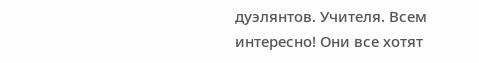дуэлянтов. Учителя. Всем интересно! Они все хотят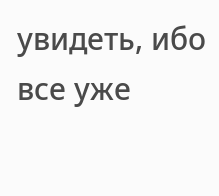увидеть, ибо все уже